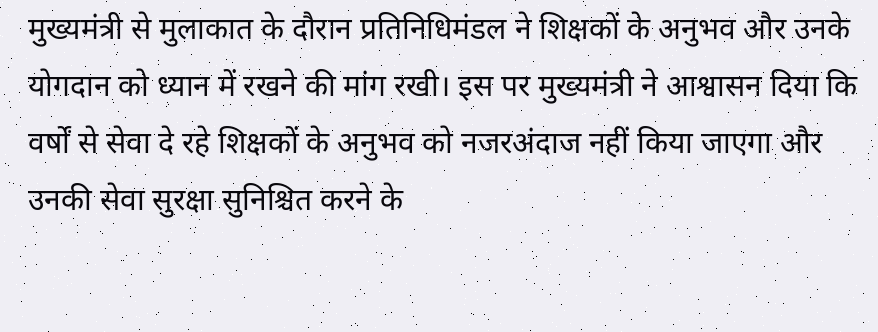मुख्यमंत्री से मुलाकात के दौरान प्रतिनिधिमंडल ने शिक्षकों के अनुभव और उनके योगदान को ध्यान में रखने की मांग रखी। इस पर मुख्यमंत्री ने आश्वासन दिया कि वर्षों से सेवा दे रहे शिक्षकों के अनुभव को नजरअंदाज नहीं किया जाएगा और उनकी सेवा सुरक्षा सुनिश्चित करने के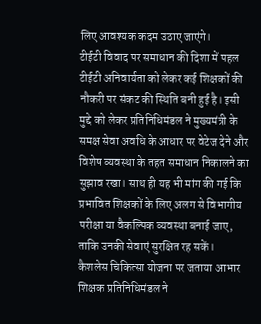लिए आवश्यक कदम उठाए जाएंगे।
टीईटी विवाद पर समाधान की दिशा में पहल
टीईटी अनिवार्यता को लेकर कई शिक्षकों की नौकरी पर संकट की स्थिति बनी हुई है। इसी मुद्दे को लेकर प्रतिनिधिमंडल ने मुख्यमंत्री के समक्ष सेवा अवधि के आधार पर वेटेज देने और विशेष व्यवस्था के तहत समाधान निकालने का सुझाव रखा। साथ ही यह भी मांग की गई कि प्रभावित शिक्षकों के लिए अलग से विभागीय परीक्षा या वैकल्पिक व्यवस्था बनाई जाए, ताकि उनकी सेवाएं सुरक्षित रह सकें।
कैशलेस चिकित्सा योजना पर जताया आभार
शिक्षक प्रतिनिधिमंडल ने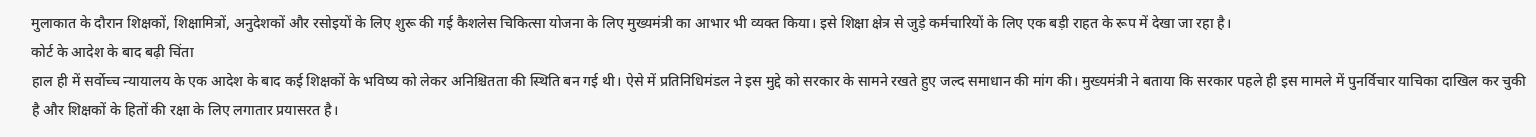मुलाकात के दौरान शिक्षकों, शिक्षामित्रों, अनुदेशकों और रसोइयों के लिए शुरू की गई कैशलेस चिकित्सा योजना के लिए मुख्यमंत्री का आभार भी व्यक्त किया। इसे शिक्षा क्षेत्र से जुड़े कर्मचारियों के लिए एक बड़ी राहत के रूप में देखा जा रहा है।
कोर्ट के आदेश के बाद बढ़ी चिंता
हाल ही में सर्वोच्च न्यायालय के एक आदेश के बाद कई शिक्षकों के भविष्य को लेकर अनिश्चितता की स्थिति बन गई थी। ऐसे में प्रतिनिधिमंडल ने इस मुद्दे को सरकार के सामने रखते हुए जल्द समाधान की मांग की। मुख्यमंत्री ने बताया कि सरकार पहले ही इस मामले में पुनर्विचार याचिका दाखिल कर चुकी है और शिक्षकों के हितों की रक्षा के लिए लगातार प्रयासरत है।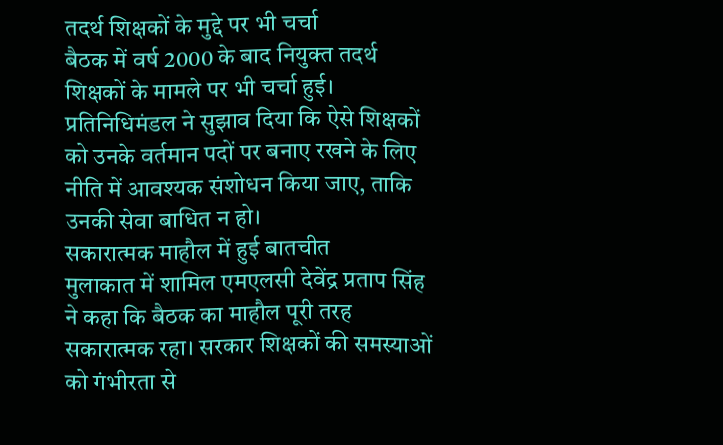तदर्थ शिक्षकों के मुद्दे पर भी चर्चा
बैठक में वर्ष 2000 के बाद नियुक्त तदर्थ शिक्षकों के मामले पर भी चर्चा हुई। प्रतिनिधिमंडल ने सुझाव दिया कि ऐसे शिक्षकों को उनके वर्तमान पदों पर बनाए रखने के लिए नीति में आवश्यक संशोधन किया जाए, ताकि उनकी सेवा बाधित न हो।
सकारात्मक माहौल में हुई बातचीत
मुलाकात में शामिल एमएलसी देवेंद्र प्रताप सिंह ने कहा कि बैठक का माहौल पूरी तरह सकारात्मक रहा। सरकार शिक्षकों की समस्याओं को गंभीरता से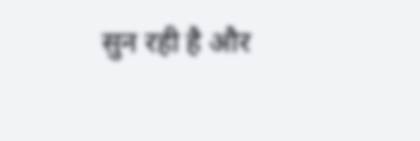सुन रही है और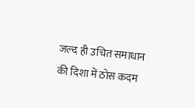जल्द ही उचित समाधान की दिशा में ठोस कदम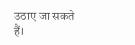उठाए जा सकते हैं।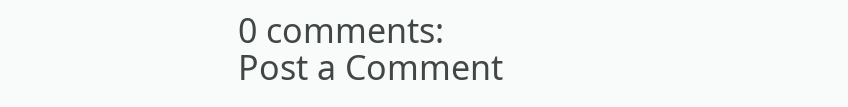0 comments:
Post a Comment